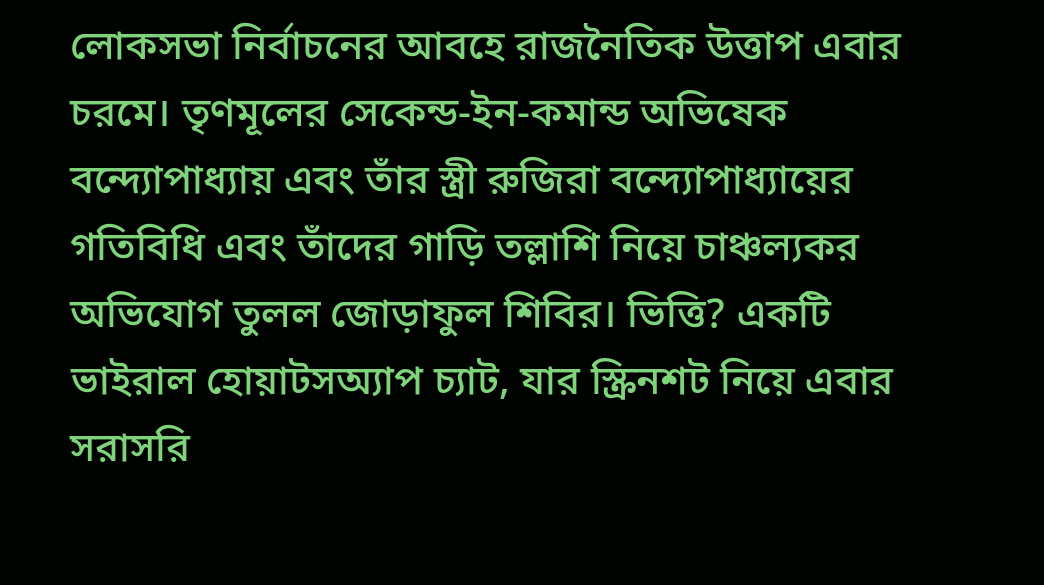লোকসভা নির্বাচনের আবহে রাজনৈতিক উত্তাপ এবার চরমে। তৃণমূলের সেকেন্ড-ইন-কমান্ড অভিষেক বন্দ্যোপাধ্যায় এবং তাঁর স্ত্রী রুজিরা বন্দ্যোপাধ্যায়ের গতিবিধি এবং তাঁদের গাড়ি তল্লাশি নিয়ে চাঞ্চল্যকর অভিযোগ তুলল জোড়াফুল শিবির। ভিত্তি? একটি ভাইরাল হোয়াটসঅ্যাপ চ্যাট, যার স্ক্রিনশট নিয়ে এবার সরাসরি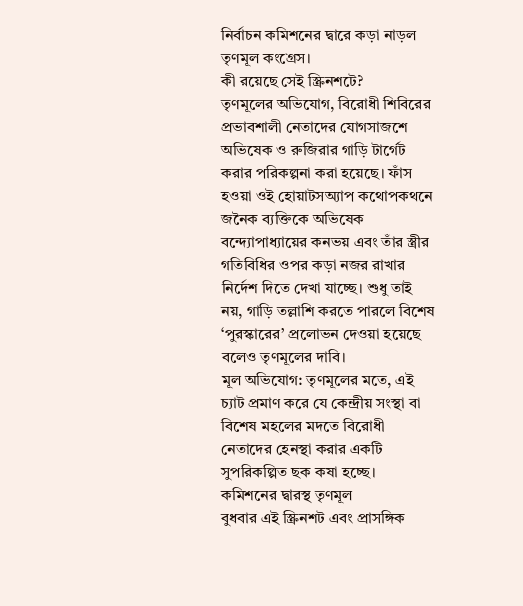নির্বাচন কমিশনের দ্বারে কড়া নাড়ল তৃণমূল কংগ্রেস।
কী রয়েছে সেই স্ক্রিনশটে?
তৃণমূলের অভিযোগ, বিরোধী শিবিরের প্রভাবশালী নেতাদের যোগসাজশে অভিষেক ও রুজিরার গাড়ি টার্গেট করার পরিকল্পনা করা হয়েছে। ফাঁস হওয়া ওই হোয়াটসঅ্যাপ কথোপকথনে জনৈক ব্যক্তিকে অভিষেক বন্দ্যোপাধ্যায়ের কনভয় এবং তাঁর স্ত্রীর গতিবিধির ওপর কড়া নজর রাখার নির্দেশ দিতে দেখা যাচ্ছে। শুধু তাই নয়, গাড়ি তল্লাশি করতে পারলে বিশেষ ‘পুরস্কারের’ প্রলোভন দেওয়া হয়েছে বলেও তৃণমূলের দাবি।
মূল অভিযোগ: তৃণমূলের মতে, এই চ্যাট প্রমাণ করে যে কেন্দ্রীয় সংস্থা বা বিশেষ মহলের মদতে বিরোধী নেতাদের হেনস্থা করার একটি সুপরিকল্পিত ছক কষা হচ্ছে।
কমিশনের দ্বারস্থ তৃণমূল
বুধবার এই স্ক্রিনশট এবং প্রাসঙ্গিক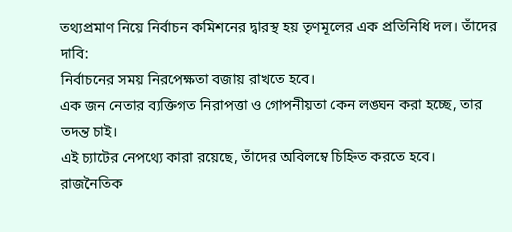তথ্যপ্রমাণ নিয়ে নির্বাচন কমিশনের দ্বারস্থ হয় তৃণমূলের এক প্রতিনিধি দল। তাঁদের দাবি:
নির্বাচনের সময় নিরপেক্ষতা বজায় রাখতে হবে।
এক জন নেতার ব্যক্তিগত নিরাপত্তা ও গোপনীয়তা কেন লঙ্ঘন করা হচ্ছে, তার তদন্ত চাই।
এই চ্যাটের নেপথ্যে কারা রয়েছে, তাঁদের অবিলম্বে চিহ্নিত করতে হবে।
রাজনৈতিক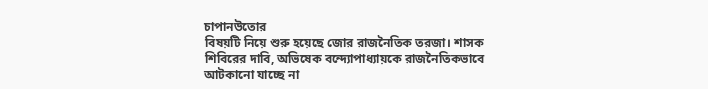চাপানউতোর
বিষয়টি নিয়ে শুরু হয়েছে জোর রাজনৈতিক তরজা। শাসক শিবিরের দাবি, অভিষেক বন্দ্যোপাধ্যায়কে রাজনৈতিকভাবে আটকানো যাচ্ছে না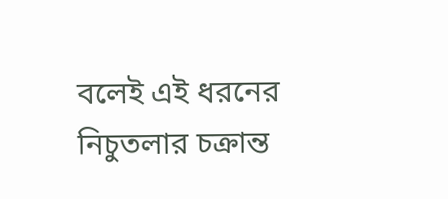বলেই এই ধরনের নিচুতলার চক্রান্ত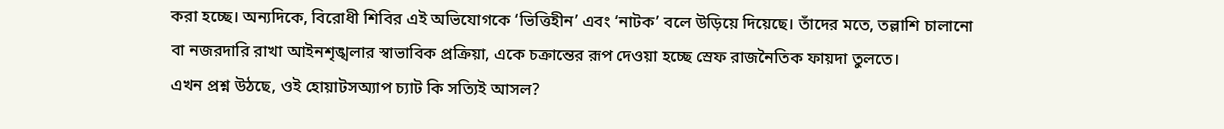করা হচ্ছে। অন্যদিকে, বিরোধী শিবির এই অভিযোগকে ‘ভিত্তিহীন’ এবং ‘নাটক’ বলে উড়িয়ে দিয়েছে। তাঁদের মতে, তল্লাশি চালানো বা নজরদারি রাখা আইনশৃঙ্খলার স্বাভাবিক প্রক্রিয়া, একে চক্রান্তের রূপ দেওয়া হচ্ছে স্রেফ রাজনৈতিক ফায়দা তুলতে।
এখন প্রশ্ন উঠছে, ওই হোয়াটসঅ্যাপ চ্যাট কি সত্যিই আসল?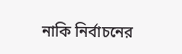নাকি নির্বাচনের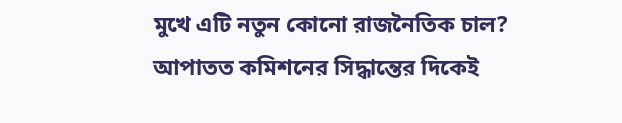মুখে এটি নতুন কোনো রাজনৈতিক চাল? আপাতত কমিশনের সিদ্ধান্তের দিকেই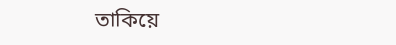তাকিয়ে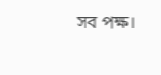সব পক্ষ।